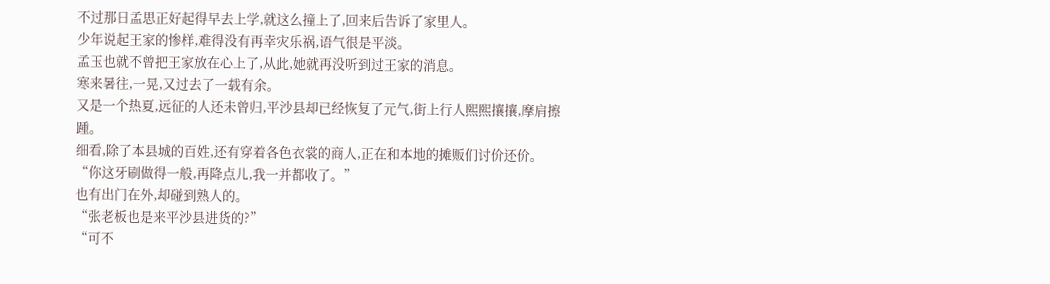不过那日孟思正好起得早去上学,就这么撞上了,回来后告诉了家里人。
少年说起王家的惨样,难得没有再幸灾乐祸,语气很是平淡。
孟玉也就不曾把王家放在心上了,从此,她就再没听到过王家的消息。
寒来暑往,一晃,又过去了一载有余。
又是一个热夏,远征的人还未曾归,平沙县却已经恢复了元气,街上行人熙熙攘攘,摩肩擦踵。
细看,除了本县城的百姓,还有穿着各色衣裳的商人,正在和本地的摊贩们讨价还价。
“你这牙刷做得一般,再降点儿,我一并都收了。”
也有出门在外,却碰到熟人的。
“张老板也是来平沙县进货的?”
“可不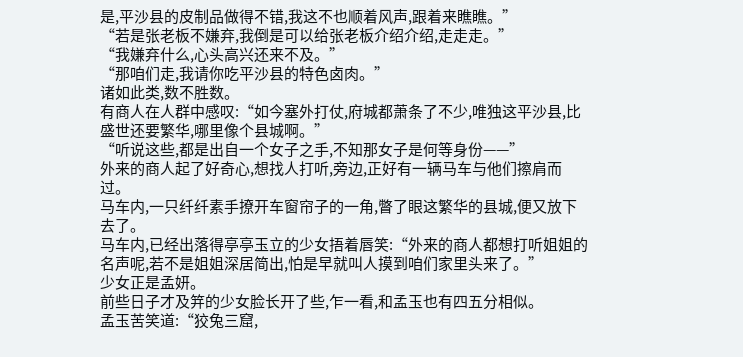是,平沙县的皮制品做得不错,我这不也顺着风声,跟着来瞧瞧。”
“若是张老板不嫌弃,我倒是可以给张老板介绍介绍,走走走。”
“我嫌弃什么,心头高兴还来不及。”
“那咱们走,我请你吃平沙县的特色卤肉。”
诸如此类,数不胜数。
有商人在人群中感叹:“如今塞外打仗,府城都萧条了不少,唯独这平沙县,比盛世还要繁华,哪里像个县城啊。”
“听说这些,都是出自一个女子之手,不知那女子是何等身份——”
外来的商人起了好奇心,想找人打听,旁边,正好有一辆马车与他们擦肩而过。
马车内,一只纤纤素手撩开车窗帘子的一角,瞥了眼这繁华的县城,便又放下去了。
马车内,已经出落得亭亭玉立的少女捂着唇笑:“外来的商人都想打听姐姐的名声呢,若不是姐姐深居简出,怕是早就叫人摸到咱们家里头来了。”
少女正是孟妍。
前些日子才及笄的少女脸长开了些,乍一看,和孟玉也有四五分相似。
孟玉苦笑道:“狡兔三窟,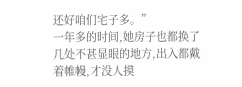还好咱们宅子多。”
一年多的时间,她房子也都换了几处不甚显眼的地方,出入都戴着帷幔,才没人摸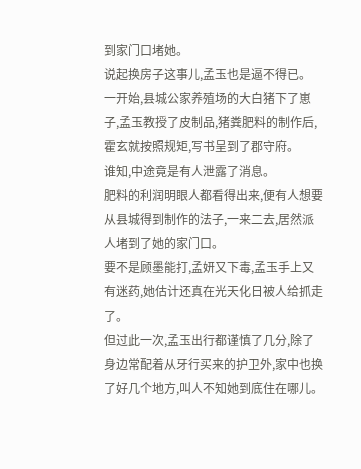到家门口堵她。
说起换房子这事儿,孟玉也是逼不得已。
一开始,县城公家养殖场的大白猪下了崽子,孟玉教授了皮制品,猪粪肥料的制作后,霍玄就按照规矩,写书呈到了郡守府。
谁知,中途竟是有人泄露了消息。
肥料的利润明眼人都看得出来,便有人想要从县城得到制作的法子,一来二去,居然派人堵到了她的家门口。
要不是顾墨能打,孟妍又下毒,孟玉手上又有迷药,她估计还真在光天化日被人给抓走了。
但过此一次,孟玉出行都谨慎了几分,除了身边常配着从牙行买来的护卫外,家中也换了好几个地方,叫人不知她到底住在哪儿。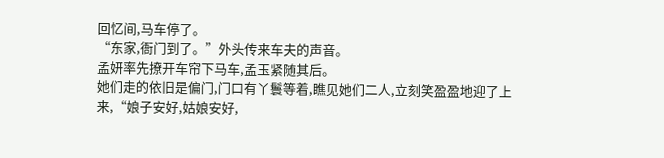回忆间,马车停了。
“东家,衙门到了。”外头传来车夫的声音。
孟妍率先撩开车帘下马车,孟玉紧随其后。
她们走的依旧是偏门,门口有丫鬟等着,瞧见她们二人,立刻笑盈盈地迎了上来,“娘子安好,姑娘安好,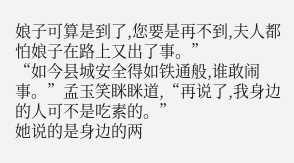娘子可算是到了,您要是再不到,夫人都怕娘子在路上又出了事。”
“如今县城安全得如铁通般,谁敢闹事。”孟玉笑眯眯道,“再说了,我身边的人可不是吃素的。”
她说的是身边的两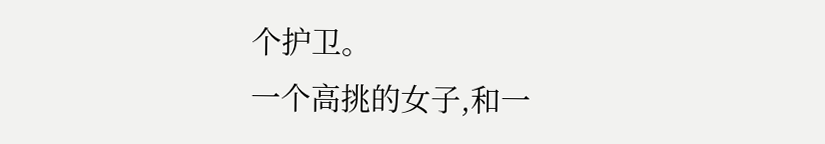个护卫。
一个高挑的女子,和一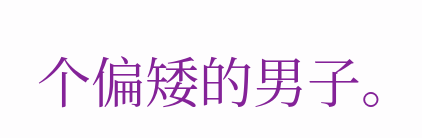个偏矮的男子。